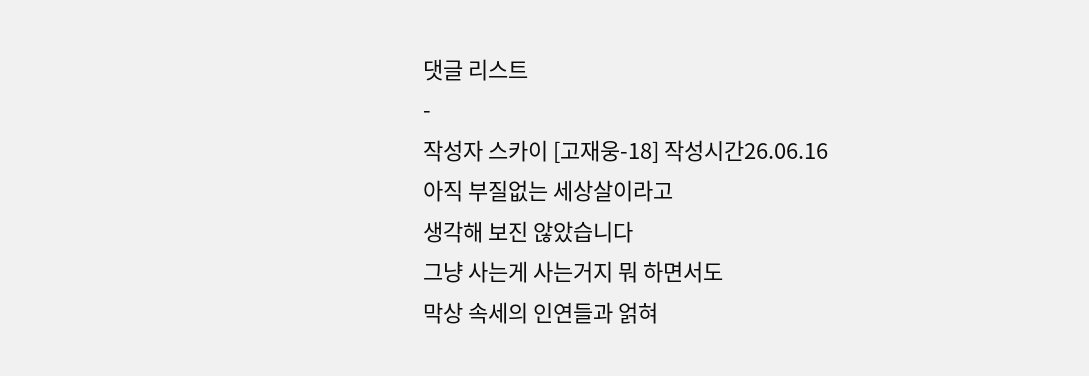댓글 리스트
-
작성자 스카이 [고재웅-18] 작성시간26.06.16
아직 부질없는 세상살이라고
생각해 보진 않았습니다
그냥 사는게 사는거지 뭐 하면서도
막상 속세의 인연들과 얽혀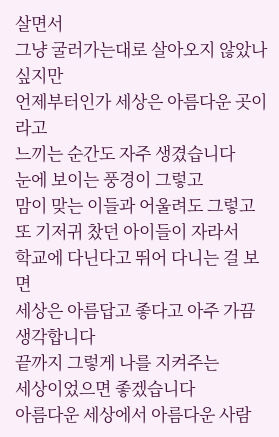살면서
그냥 굴러가는대로 살아오지 않았나 싶지만
언제부터인가 세상은 아름다운 곳이라고
느끼는 순간도 자주 생겼습니다
눈에 보이는 풍경이 그렇고
맘이 맞는 이들과 어울려도 그렇고
또 기저귀 찼던 아이들이 자라서
학교에 다닌다고 뛰어 다니는 걸 보면
세상은 아름답고 좋다고 아주 가끔 생각합니다
끝까지 그렇게 나를 지켜주는
세상이었으면 좋겠습니다
아름다운 세상에서 아름다운 사람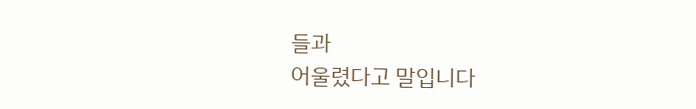들과
어울렸다고 말입니다